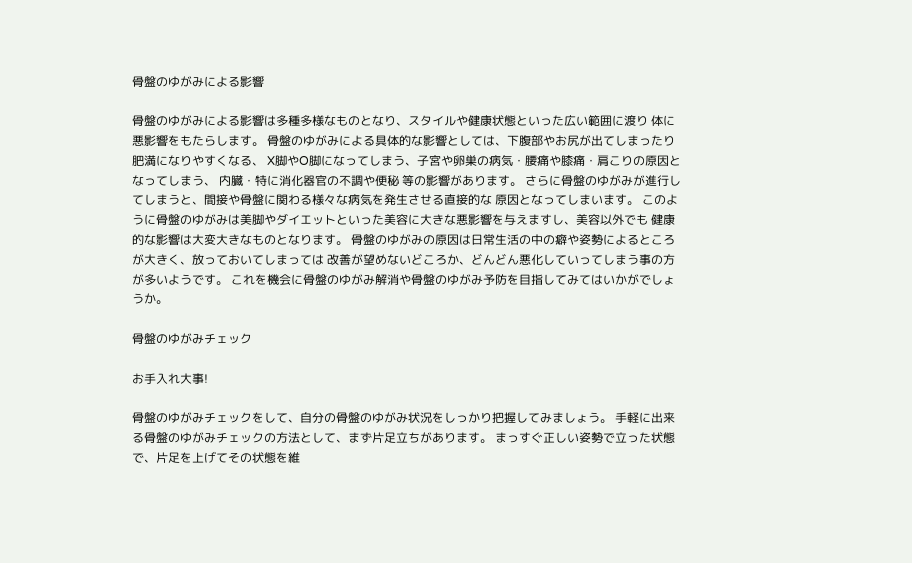骨盤のゆがみによる影響

骨盤のゆがみによる影響は多種多様なものとなり、スタイルや健康状態といった広い範囲に渡り 体に悪影響をもたらします。 骨盤のゆがみによる具体的な影響としては、下腹部やお尻が出てしまったり肥満になりやすくなる、 X脚やO脚になってしまう、子宮や卵巣の病気・腰痛や膝痛・肩こりの原因となってしまう、 内臓・特に消化器官の不調や便秘 等の影響があります。 さらに骨盤のゆがみが進行してしまうと、間接や骨盤に関わる様々な病気を発生させる直接的な 原因となってしまいます。 このように骨盤のゆがみは美脚やダイエットといった美容に大きな悪影響を与えますし、美容以外でも 健康的な影響は大変大きなものとなります。 骨盤のゆがみの原因は日常生活の中の癖や姿勢によるところが大きく、放っておいてしまっては 改善が望めないどころか、どんどん悪化していってしまう事の方が多いようです。 これを機会に骨盤のゆがみ解消や骨盤のゆがみ予防を目指してみてはいかがでしょうか。

骨盤のゆがみチェック

お手入れ大事!

骨盤のゆがみチェックをして、自分の骨盤のゆがみ状況をしっかり把握してみましょう。 手軽に出来る骨盤のゆがみチェックの方法として、まず片足立ちがあります。 まっすぐ正しい姿勢で立った状態で、片足を上げてその状態を維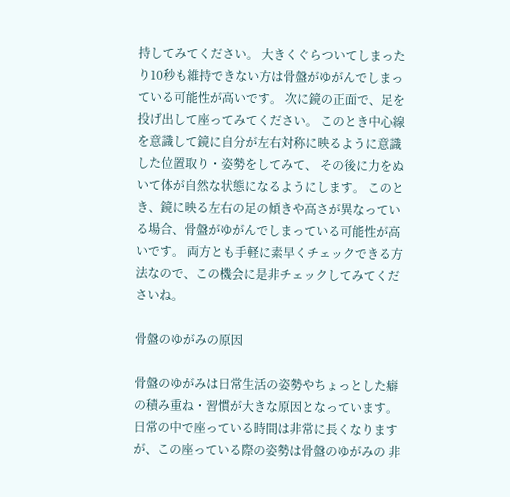持してみてください。 大きくぐらついてしまったり10秒も維持できない方は骨盤がゆがんでしまっている可能性が高いです。 次に鏡の正面で、足を投げ出して座ってみてください。 このとき中心線を意識して鏡に自分が左右対称に映るように意識した位置取り・姿勢をしてみて、 その後に力をぬいて体が自然な状態になるようにします。 このとき、鏡に映る左右の足の傾きや高さが異なっている場合、骨盤がゆがんでしまっている可能性が高いです。 両方とも手軽に素早くチェックできる方法なので、この機会に是非チェックしてみてくださいね。

骨盤のゆがみの原因

骨盤のゆがみは日常生活の姿勢やちょっとした癖の積み重ね・習慣が大きな原因となっています。 日常の中で座っている時間は非常に長くなりますが、この座っている際の姿勢は骨盤のゆがみの 非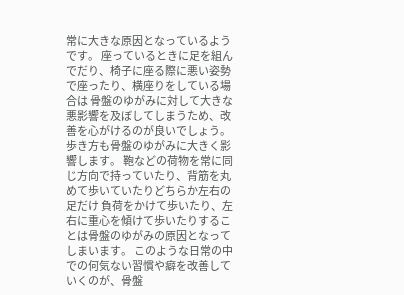常に大きな原因となっているようです。 座っているときに足を組んでだり、椅子に座る際に悪い姿勢で座ったり、横座りをしている場合は 骨盤のゆがみに対して大きな悪影響を及ぼしてしまうため、改善を心がけるのが良いでしょう。 歩き方も骨盤のゆがみに大きく影響します。 鞄などの荷物を常に同じ方向で持っていたり、背筋を丸めて歩いていたりどちらか左右の足だけ 負荷をかけて歩いたり、左右に重心を傾けて歩いたりすることは骨盤のゆがみの原因となってしまいます。 このような日常の中での何気ない習慣や癖を改善していくのが、骨盤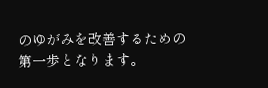のゆがみを改善するための第一歩となります。